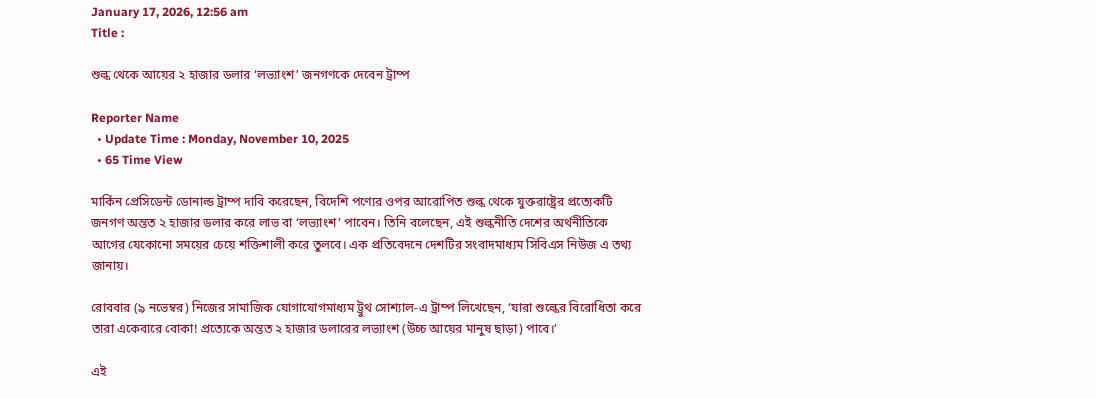January 17, 2026, 12:56 am
Title :

শুল্ক থেকে আয়ের ২ হাজার ডলার ‘লভ্যাংশ’ জনগণকে দেবেন ট্রাম্প

Reporter Name
  • Update Time : Monday, November 10, 2025
  • 65 Time View

মার্কিন প্রেসিডেন্ট ডোনাল্ড ট্রাম্প দাবি করেছেন, বিদেশি পণ্যের ওপর আরোপিত শুল্ক থেকে যুক্তরাষ্ট্রের প্রত্যেকটি জনগণ অন্তত ২ হাজার ডলার করে লাভ বা ‘লভ্যাংশ’ পাবেন। তিনি বলেছেন, এই শুল্কনীতি দেশের অর্থনীতিকে আগের যেকোনো সময়ের চেয়ে শক্তিশালী করে তুলবে। এক প্রতিবেদনে দেশটির সংবাদমাধ্যম সিবিএস নিউজ এ তথ্য জানায়।

রোববার (৯ নভেম্বর) নিজের সামাজিক যোগাযোগমাধ্যম ট্রুথ সোশ্যাল-এ ট্রাম্প লিখেছেন, ‘যারা শুল্কের বিরোধিতা করে তারা একেবারে বোকা! প্রত্যেকে অন্তত ২ হাজার ডলারের লভ্যাংশ (উচ্চ আয়ের মানুষ ছাড়া) পাবে।’

এই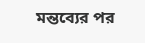মন্তব্যের পর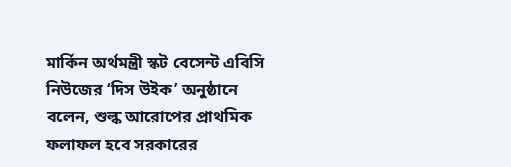মার্কিন অর্থমন্ত্রী স্কট বেসেন্ট এবিসি নিউজের ‘দিস উইক’ অনুষ্ঠানে বলেন, শুল্ক আরোপের প্রাথমিক ফলাফল হবে সরকারের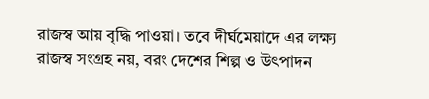রাজস্ব আয় বৃদ্ধি পাওয়া। তবে দীর্ঘমেয়াদে এর লক্ষ্য রাজস্ব সংগ্রহ নয়, বরং দেশের শিল্প ও উৎপাদন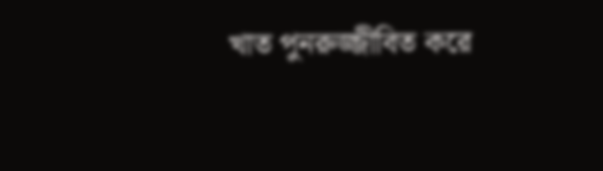খাত পুনরুজ্জীবিত করে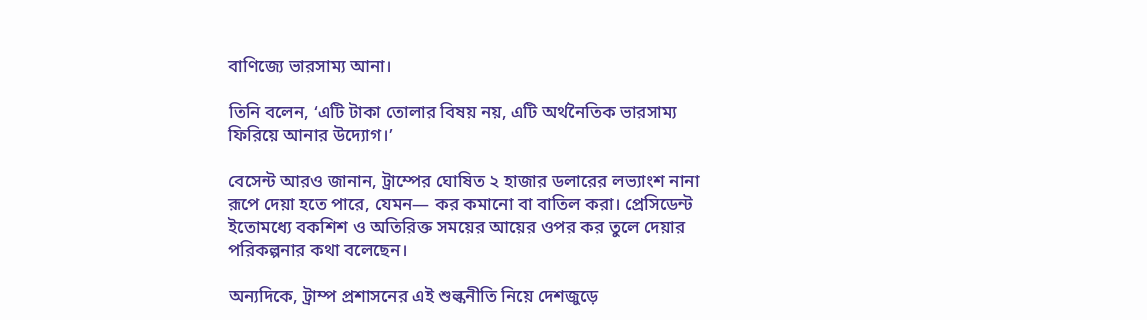বাণিজ্যে ভারসাম্য আনা।

তিনি বলেন, ‘এটি টাকা তোলার বিষয় নয়, এটি অর্থনৈতিক ভারসাম্য ফিরিয়ে আনার উদ্যোগ।’

বেসেন্ট আরও জানান, ট্রাম্পের ঘোষিত ২ হাজার ডলারের লভ্যাংশ নানা রূপে দেয়া হতে পারে, যেমন— কর কমানো বা বাতিল করা। প্রেসিডেন্ট ইতোমধ্যে বকশিশ ও অতিরিক্ত সময়ের আয়ের ওপর কর তুলে দেয়ার পরিকল্পনার কথা বলেছেন।

অন্যদিকে, ট্রাম্প প্রশাসনের এই শুল্কনীতি নিয়ে দেশজুড়ে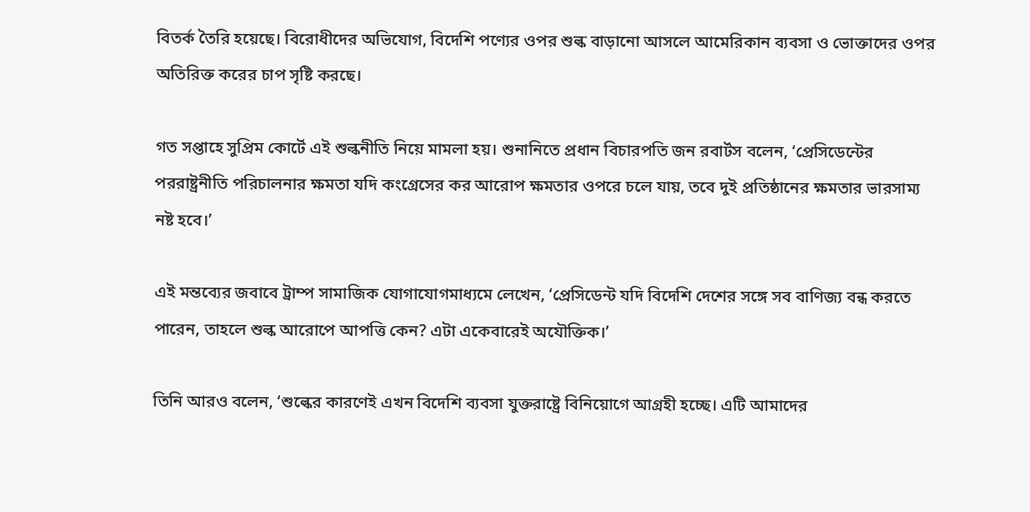বিতর্ক তৈরি হয়েছে। বিরোধীদের অভিযোগ, বিদেশি পণ্যের ওপর শুল্ক বাড়ানো আসলে আমেরিকান ব্যবসা ও ভোক্তাদের ওপর অতিরিক্ত করের চাপ সৃষ্টি করছে।

গত সপ্তাহে সুপ্রিম কোর্টে এই শুল্কনীতি নিয়ে মামলা হয়। শুনানিতে প্রধান বিচারপতি জন রবার্টস বলেন, ‘প্রেসিডেন্টের পররাষ্ট্রনীতি পরিচালনার ক্ষমতা যদি কংগ্রেসের কর আরোপ ক্ষমতার ওপরে চলে যায়, তবে দুই প্রতিষ্ঠানের ক্ষমতার ভারসাম্য নষ্ট হবে।’

এই মন্তব্যের জবাবে ট্রাম্প সামাজিক যোগাযোগমাধ্যমে লেখেন, ‘প্রেসিডেন্ট যদি বিদেশি দেশের সঙ্গে সব বাণিজ্য বন্ধ করতে পারেন, তাহলে শুল্ক আরোপে আপত্তি কেন? এটা একেবারেই অযৌক্তিক।’

তিনি আরও বলেন, ‘শুল্কের কারণেই এখন বিদেশি ব্যবসা যুক্তরাষ্ট্রে বিনিয়োগে আগ্রহী হচ্ছে। এটি আমাদের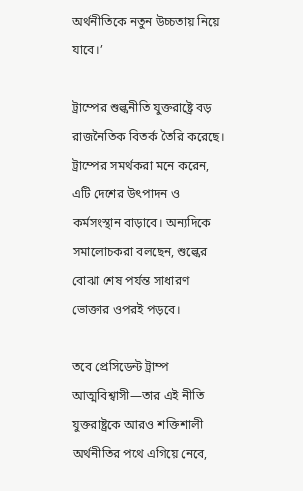অর্থনীতিকে নতুন উচ্চতায় নিয়ে যাবে।’

ট্রাম্পের শুল্কনীতি যুক্তরাষ্ট্রে বড় রাজনৈতিক বিতর্ক তৈরি করেছে। ট্রাম্পের সমর্থকরা মনে করেন, এটি দেশের উৎপাদন ও কর্মসংস্থান বাড়াবে। অন্যদিকে সমালোচকরা বলছেন, শুল্কের বোঝা শেষ পর্যন্ত সাধারণ ভোক্তার ওপরই পড়বে।

তবে প্রেসিডেন্ট ট্রাম্প আত্মবিশ্বাসী—তার এই নীতি যুক্তরাষ্ট্রকে আরও শক্তিশালী অর্থনীতির পথে এগিয়ে নেবে,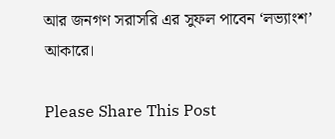আর জনগণ সরাসরি এর সুফল পাবেন ‘লভ্যাংশ’ আকারে।

Please Share This Post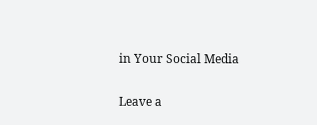in Your Social Media

Leave a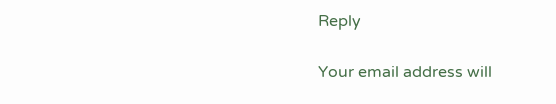Reply

Your email address will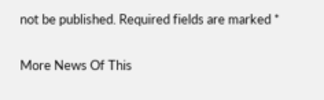not be published. Required fields are marked *

More News Of This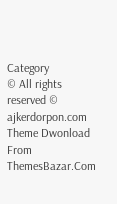Category
© All rights reserved © ajkerdorpon.com
Theme Dwonload From ThemesBazar.Com